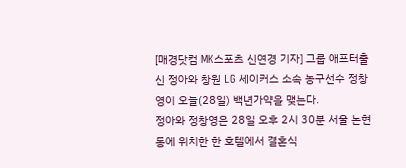[매경닷컴 MK스포츠 신연경 기자] 그룹 애프터출신 정아와 창원 LG 세이커스 소속 농구선수 정창영이 오늘(28일) 백년가약을 맺는다.
정아와 정창영은 28일 오후 2시 30분 서울 논현동에 위치한 한 호텔에서 결혼식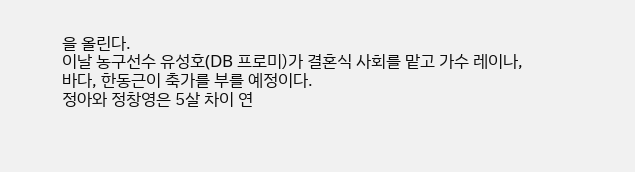을 올린다.
이날 농구선수 유성호(DB 프로미)가 결혼식 사회를 맡고 가수 레이나, 바다, 한동근이 축가를 부를 예정이다.
정아와 정창영은 5살 차이 연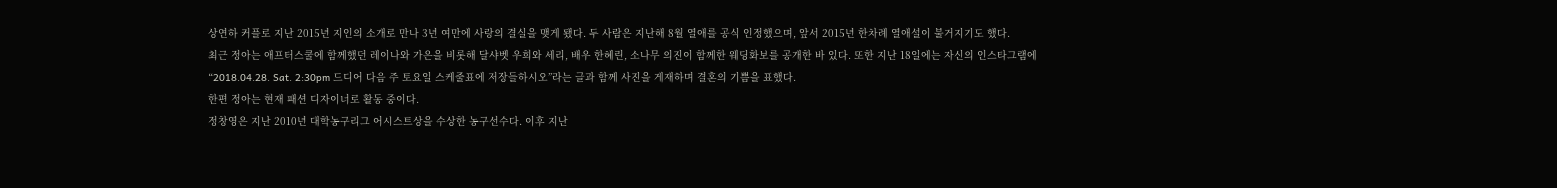상연하 커플로 지난 2015년 지인의 소개로 만나 3년 여만에 사랑의 결실을 맺게 됐다. 두 사람은 지난해 8월 열애를 공식 인정했으며, 앞서 2015년 한차례 열애설이 불거지기도 했다.
최근 정아는 애프터스쿨에 함께했던 레이나와 가은을 비롯해 달샤벳 우희와 세리, 배우 한혜린, 소나무 의진이 함께한 웨딩화보를 공개한 바 있다. 또한 지난 18일에는 자신의 인스타그램에 “2018.04.28. Sat. 2:30pm 드디어 다음 주 토요일 스케줄표에 저장들하시오”라는 글과 함께 사진을 게재하며 결혼의 기쁨을 표했다.
한편 정아는 현재 패션 디자이너로 활동 중이다.
정창영은 지난 2010년 대학농구리그 어시스트상을 수상한 농구선수다. 이후 지난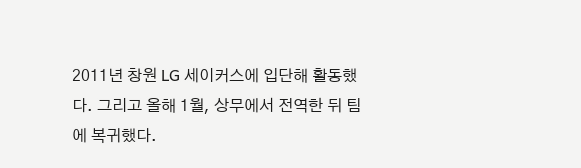2011년 창원 LG 세이커스에 입단해 활동했다. 그리고 올해 1월, 상무에서 전역한 뒤 팀에 복귀했다.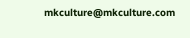mkculture@mkculture.com